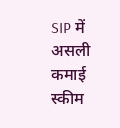SIP में असली कमाई स्कीम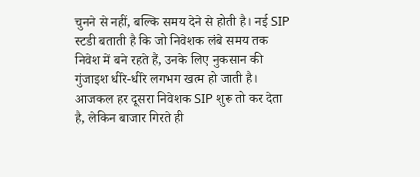चुनने से नहीं, बल्कि समय देने से होती है। नई SIP स्टडी बताती है कि जो निवेशक लंबे समय तक निवेश में बने रहते हैं, उनके लिए नुकसान की गुंजाइश धीरे-धीरे लगभग खत्म हो जाती है। आजकल हर दूसरा निवेशक SIP शुरू तो कर देता है, लेकिन बाजार गिरते ही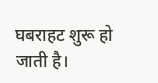घबराहट शुरू हो जाती है।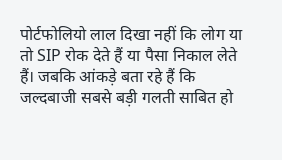पोर्टफोलियो लाल दिखा नहीं कि लोग या तो SIP रोक देते हैं या पैसा निकाल लेते हैं। जबकि आंकड़े बता रहे हैं कि जल्दबाजी सबसे बड़ी गलती साबित हो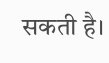सकती है।